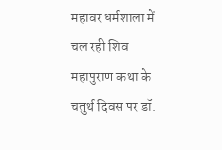महावर धर्मशाला में चल रही शिव महापुराण कथा के चतुर्थ दिवस पर डॉ.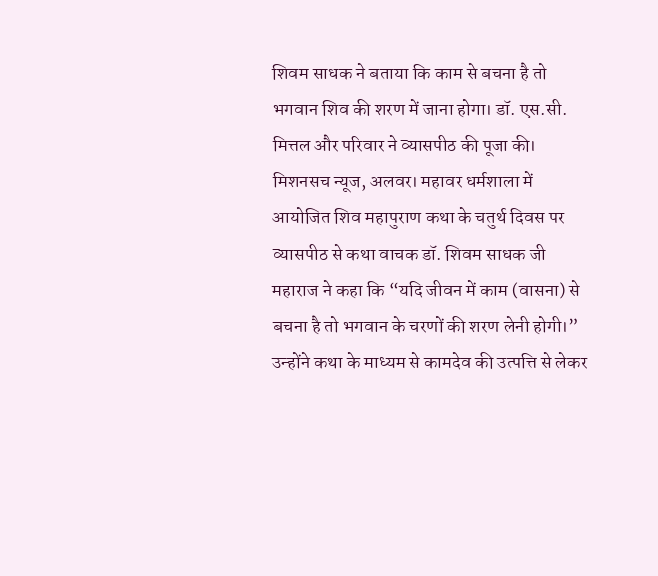शिवम साधक ने बताया कि काम से बचना है तो भगवान शिव की शरण में जाना होगा। डॉ. एस.सी. मित्तल और परिवार ने व्यासपीठ की पूजा की।
मिशनसच न्यूज, अलवर। महावर धर्मशाला में आयोजित शिव महापुराण कथा के चतुर्थ दिवस पर व्यासपीठ से कथा वाचक डॉ. शिवम साधक जी महाराज ने कहा कि “यदि जीवन में काम (वासना) से बचना है तो भगवान के चरणों की शरण लेनी होगी।” उन्होंने कथा के माध्यम से कामदेव की उत्पत्ति से लेकर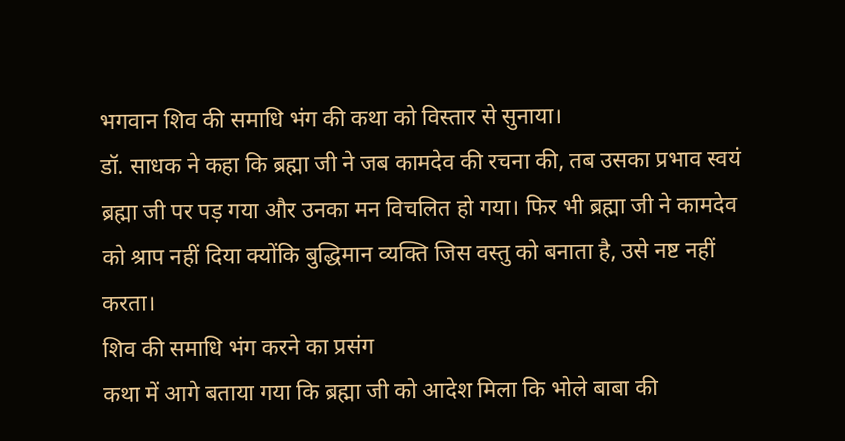भगवान शिव की समाधि भंग की कथा को विस्तार से सुनाया।
डॉ. साधक ने कहा कि ब्रह्मा जी ने जब कामदेव की रचना की, तब उसका प्रभाव स्वयं ब्रह्मा जी पर पड़ गया और उनका मन विचलित हो गया। फिर भी ब्रह्मा जी ने कामदेव को श्राप नहीं दिया क्योंकि बुद्धिमान व्यक्ति जिस वस्तु को बनाता है, उसे नष्ट नहीं करता।
शिव की समाधि भंग करने का प्रसंग
कथा में आगे बताया गया कि ब्रह्मा जी को आदेश मिला कि भोले बाबा की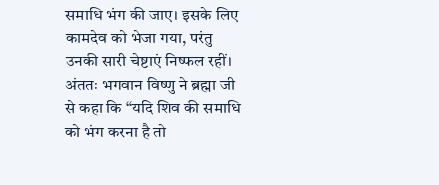समाधि भंग की जाए। इसके लिए कामदेव को भेजा गया, परंतु उनकी सारी चेष्टाएं निष्फल रहीं। अंततः भगवान विष्णु ने ब्रह्मा जी से कहा कि “यदि शिव की समाधि को भंग करना है तो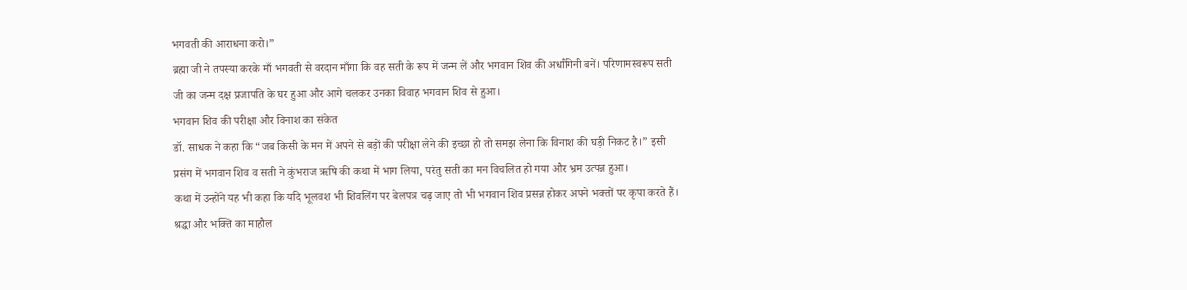भगवती की आराधना करो।”
ब्रह्मा जी ने तपस्या करके माँ भगवती से वरदान माँगा कि वह सती के रूप में जन्म लें और भगवान शिव की अर्धांगिनी बनें। परिणामस्वरूप सती जी का जन्म दक्ष प्रजापति के घर हुआ और आगे चलकर उनका विवाह भगवान शिव से हुआ।
भगवान शिव की परीक्षा और विनाश का संकेत
डॉ. साधक ने कहा कि “जब किसी के मन में अपने से बड़ों की परीक्षा लेने की इच्छा हो तो समझ लेना कि विनाश की घड़ी निकट है।” इसी प्रसंग में भगवान शिव व सती ने कुंभराज ऋषि की कथा में भाग लिया, परंतु सती का मन विचलित हो गया और भ्रम उत्पन्न हुआ।
कथा में उन्होंने यह भी कहा कि यदि भूलवश भी शिवलिंग पर बेलपत्र चढ़ जाए तो भी भगवान शिव प्रसन्न होकर अपने भक्तों पर कृपा करते हैं।
श्रद्धा और भक्ति का माहौल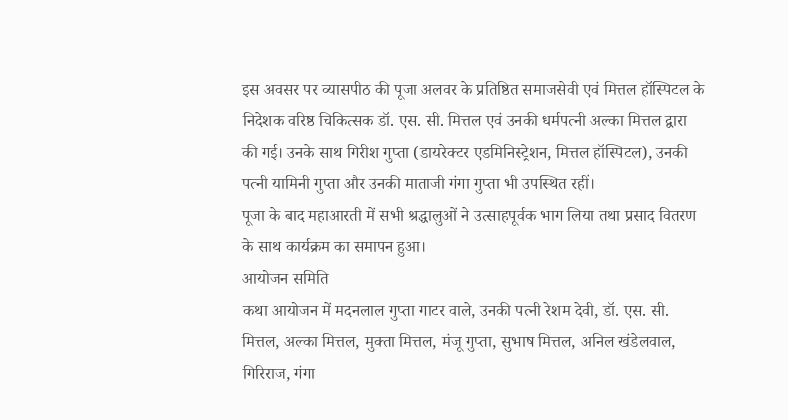इस अवसर पर व्यासपीठ की पूजा अलवर के प्रतिष्ठित समाजसेवी एवं मित्तल हॉस्पिटल के निदेशक वरिष्ठ चिकित्सक डॉ. एस. सी. मित्तल एवं उनकी धर्मपत्नी अल्का मित्तल द्वारा की गई। उनके साथ गिरीश गुप्ता (डायरेक्टर एडमिनिस्ट्रेशन, मित्तल हॉस्पिटल), उनकी पत्नी यामिनी गुप्ता और उनकी माताजी गंगा गुप्ता भी उपस्थित रहीं।
पूजा के बाद महाआरती में सभी श्रद्धालुओं ने उत्साहपूर्वक भाग लिया तथा प्रसाद वितरण के साथ कार्यक्रम का समापन हुआ।
आयोजन समिति
कथा आयोजन में मदनलाल गुप्ता गाटर वाले, उनकी पत्नी रेशम देवी, डॉ. एस. सी. मित्तल, अल्का मित्तल, मुक्ता मित्तल, मंजू गुप्ता, सुभाष मित्तल, अनिल खंडेलवाल, गिरिराज, गंगा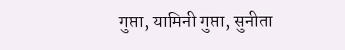गुप्ता, यामिनी गुप्ता, सुनीता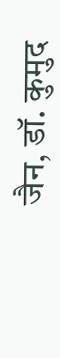जैन, डॉ. कुमुद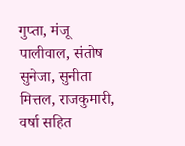गुप्ता, मंजू पालीवाल, संतोष सुनेजा, सुनीता मित्तल, राजकुमारी, वर्षा सहित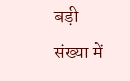बड़ी संख्या में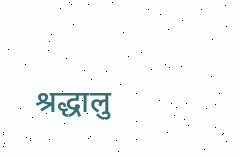श्रद्धालु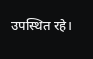उपस्थित रहे।